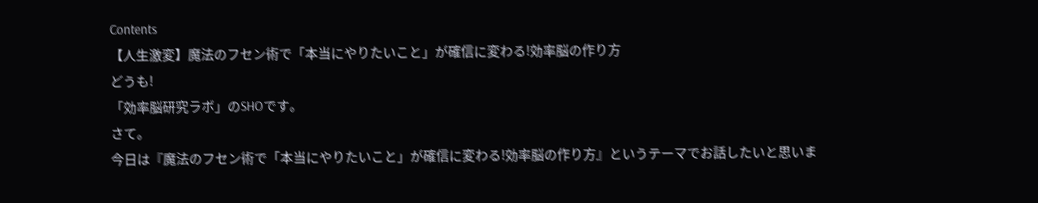Contents
【人生激変】魔法のフセン術で「本当にやりたいこと」が確信に変わる!効率脳の作り方
どうも!
「効率脳研究ラボ」のSHOです。
さて。
今日は『魔法のフセン術で「本当にやりたいこと」が確信に変わる!効率脳の作り方』というテーマでお話したいと思いま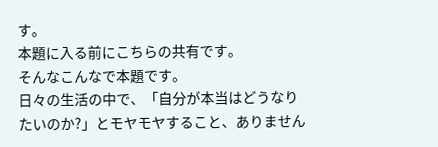す。
本題に入る前にこちらの共有です。
そんなこんなで本題です。
日々の生活の中で、「自分が本当はどうなりたいのか?」とモヤモヤすること、ありません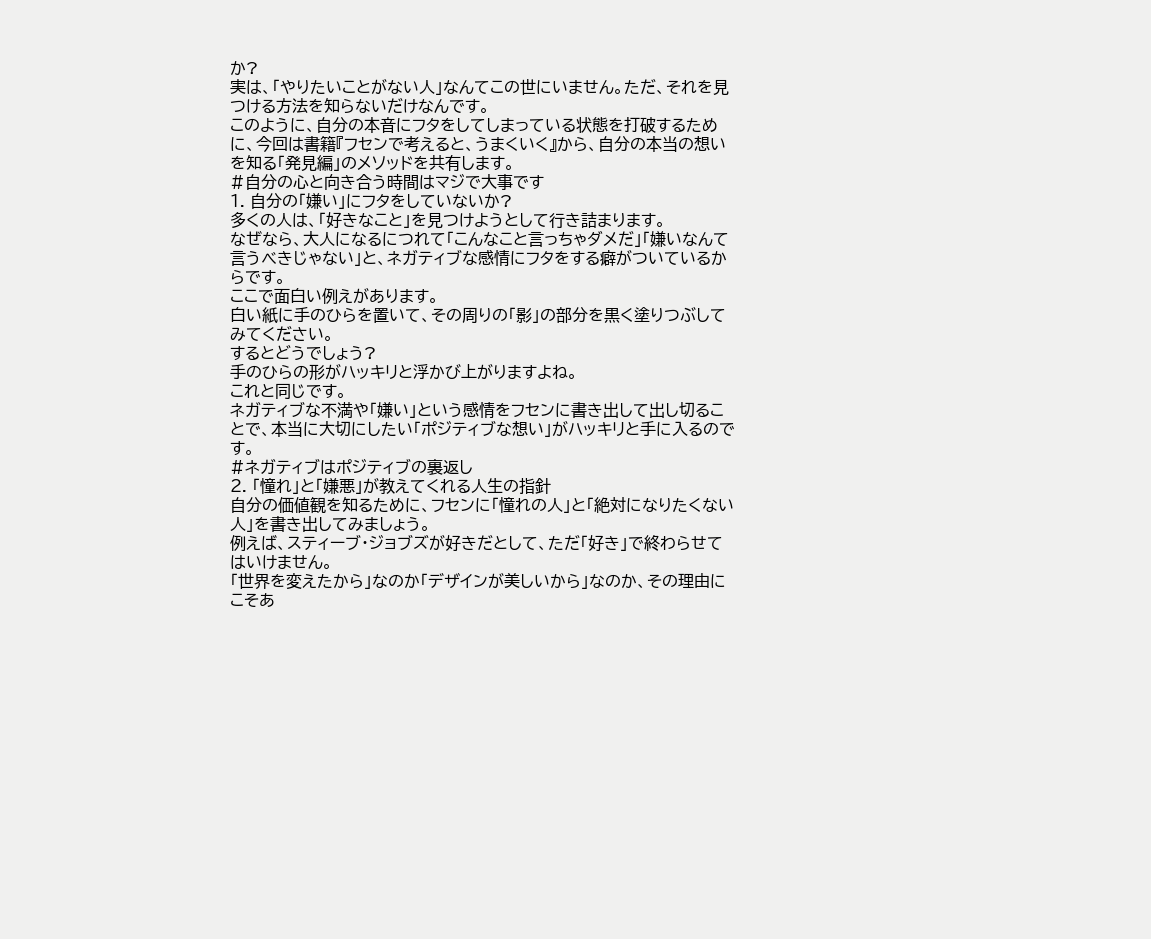か?
実は、「やりたいことがない人」なんてこの世にいません。ただ、それを見つける方法を知らないだけなんです。
このように、自分の本音にフタをしてしまっている状態を打破するために、今回は書籍『フセンで考えると、うまくいく』から、自分の本当の想いを知る「発見編」のメソッドを共有します。
#自分の心と向き合う時間はマジで大事です
1. 自分の「嫌い」にフタをしていないか?
多くの人は、「好きなこと」を見つけようとして行き詰まります。
なぜなら、大人になるにつれて「こんなこと言っちゃダメだ」「嫌いなんて言うべきじゃない」と、ネガティブな感情にフタをする癖がついているからです。
ここで面白い例えがあります。
白い紙に手のひらを置いて、その周りの「影」の部分を黒く塗りつぶしてみてください。
するとどうでしょう?
手のひらの形がハッキリと浮かび上がりますよね。
これと同じです。
ネガティブな不満や「嫌い」という感情をフセンに書き出して出し切ることで、本当に大切にしたい「ポジティブな想い」がハッキリと手に入るのです。
#ネガティブはポジティブの裏返し
2. 「憧れ」と「嫌悪」が教えてくれる人生の指針
自分の価値観を知るために、フセンに「憧れの人」と「絶対になりたくない人」を書き出してみましょう。
例えば、スティーブ・ジョブズが好きだとして、ただ「好き」で終わらせてはいけません。
「世界を変えたから」なのか「デザインが美しいから」なのか、その理由にこそあ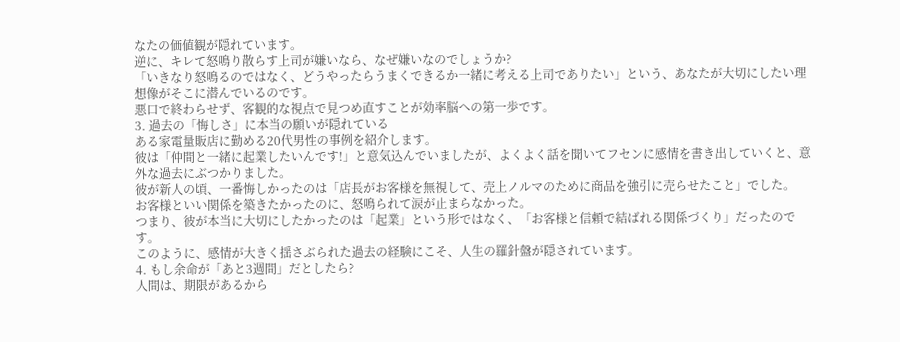なたの価値観が隠れています。
逆に、キレて怒鳴り散らす上司が嫌いなら、なぜ嫌いなのでしょうか?
「いきなり怒鳴るのではなく、どうやったらうまくできるか一緒に考える上司でありたい」という、あなたが大切にしたい理想像がそこに潜んでいるのです。
悪口で終わらせず、客観的な視点で見つめ直すことが効率脳への第一歩です。
3. 過去の「悔しさ」に本当の願いが隠れている
ある家電量販店に勤める20代男性の事例を紹介します。
彼は「仲間と一緒に起業したいんです!」と意気込んでいましたが、よくよく話を聞いてフセンに感情を書き出していくと、意外な過去にぶつかりました。
彼が新人の頃、一番悔しかったのは「店長がお客様を無視して、売上ノルマのために商品を強引に売らせたこと」でした。
お客様といい関係を築きたかったのに、怒鳴られて涙が止まらなかった。
つまり、彼が本当に大切にしたかったのは「起業」という形ではなく、「お客様と信頼で結ばれる関係づくり」だったのです。
このように、感情が大きく揺さぶられた過去の経験にこそ、人生の羅針盤が隠されています。
4. もし余命が「あと3週間」だとしたら?
人間は、期限があるから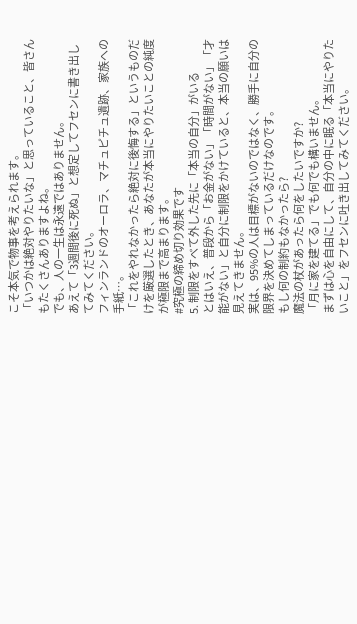こそ本気で物事を考えられます。
「いつかは絶対やりたいな」と思っていること、皆さんもたくさんありますよね。
でも、人の一生は永遠ではありません。
あえて「3週間後に死ぬ」と想定してフセンに書き出してみてください。
フィンランドのオーロラ、マチュピチュ遺跡、家族への手紙…。
「これをやれなかったら絶対に後悔する」というものだけを厳選したとき、あなたが本当にやりたいことの純度が極限まで高まります。
#究極の締め切り効果です
5. 制限をすべて外した先に「本当の自分」がいる
とはいえ、普段から「お金がない」「時間がない」「才能がない」と自分に制限をかけていると、本当の願いは見えてきません。
実は、95%の人は目標がないのではなく、勝手に自分の限界を決めてしまっているだけなのです。
もし何の制約もなかったら?
魔法の杖があったら何をしたいですか?
「月に家を建てる」でも何でも構いません。
まずは心を自由にして、自分の中に眠る「本当にやりたいこと」をフセンに吐き出してみてください。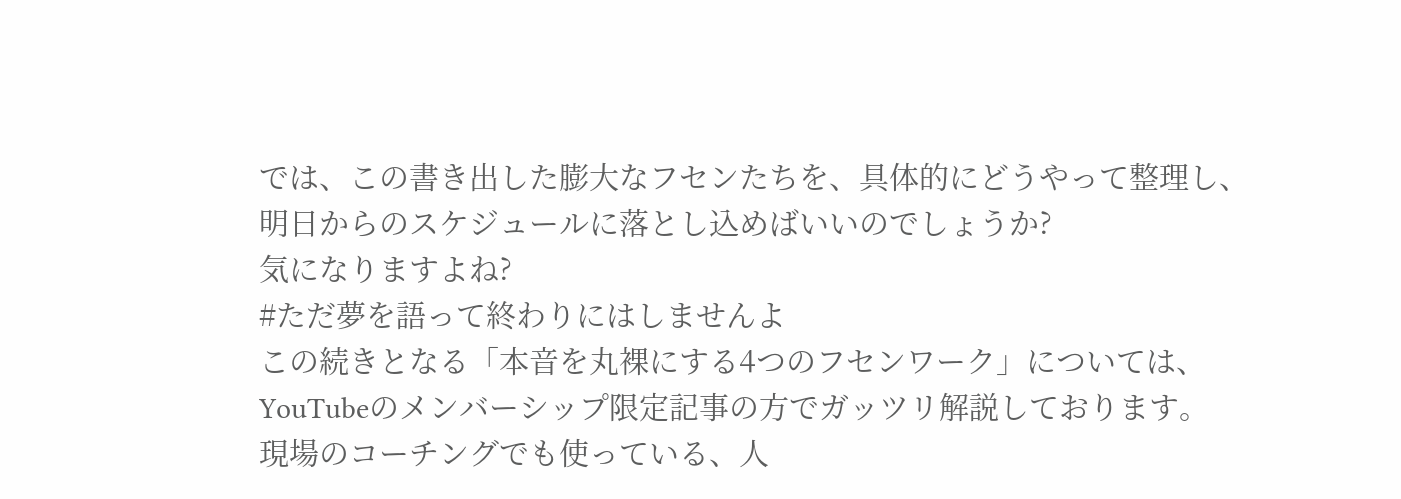では、この書き出した膨大なフセンたちを、具体的にどうやって整理し、明日からのスケジュールに落とし込めばいいのでしょうか?
気になりますよね?
#ただ夢を語って終わりにはしませんよ
この続きとなる「本音を丸裸にする4つのフセンワーク」については、YouTubeのメンバーシップ限定記事の方でガッツリ解説しております。
現場のコーチングでも使っている、人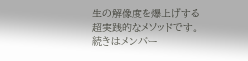生の解像度を爆上げする超実践的なメソッドです。
続きはメンバー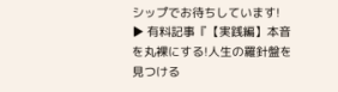シップでお待ちしています!
▶ 有料記事『【実践編】本音を丸裸にする!人生の羅針盤を見つける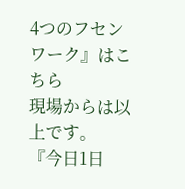4つのフセンワーク』はこちら
現場からは以上です。
『今日1日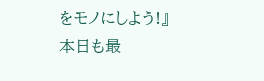をモノにしよう!』
本日も最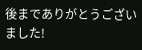後までありがとうございました!